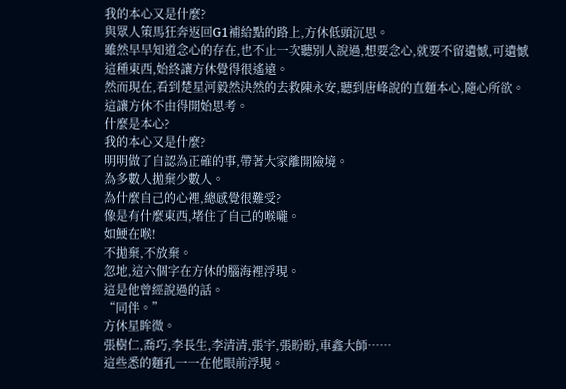我的本心又是什麼?
與眾人策馬狂奔返回G1補給點的路上,方休低頭沉思。
雖然早早知道念心的存在,也不止一次聽別人說過,想要念心,就要不留遺憾,可遺憾這種東西,始終讓方休覺得很遙遠。
然而現在,看到楚星河毅然決然的去救陳永安,聽到唐峰說的直麵本心,隨心所欲。
這讓方休不由得開始思考。
什麼是本心?
我的本心又是什麼?
明明做了自認為正確的事,帶著大家離開險境。
為多數人拋棄少數人。
為什麼自己的心裡,總感覺很難受?
像是有什麼東西,堵住了自己的喉嚨。
如鯁在喉!
不拋棄,不放棄。
忽地,這六個字在方休的腦海裡浮現。
這是他曾經說過的話。
“同伴。”
方休星眸微。
張樹仁,喬巧,李長生,李清清,張宇,張盼盼,車鑫大師……
這些悉的麵孔一一在他眼前浮現。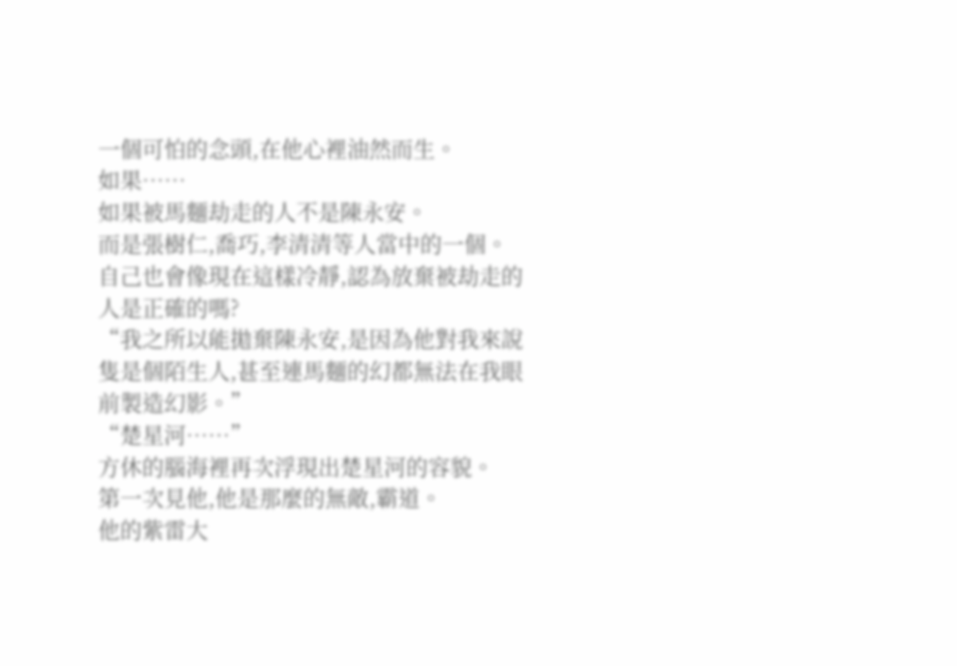一個可怕的念頭,在他心裡油然而生。
如果……
如果被馬麵劫走的人不是陳永安。
而是張樹仁,喬巧,李清清等人當中的一個。
自己也會像現在這樣冷靜,認為放棄被劫走的人是正確的嗎?
“我之所以能拋棄陳永安,是因為他對我來說隻是個陌生人,甚至連馬麵的幻都無法在我眼前製造幻影。”
“楚星河……”
方休的腦海裡再次浮現出楚星河的容貌。
第一次見他,他是那麼的無敵,霸道。
他的紫雷大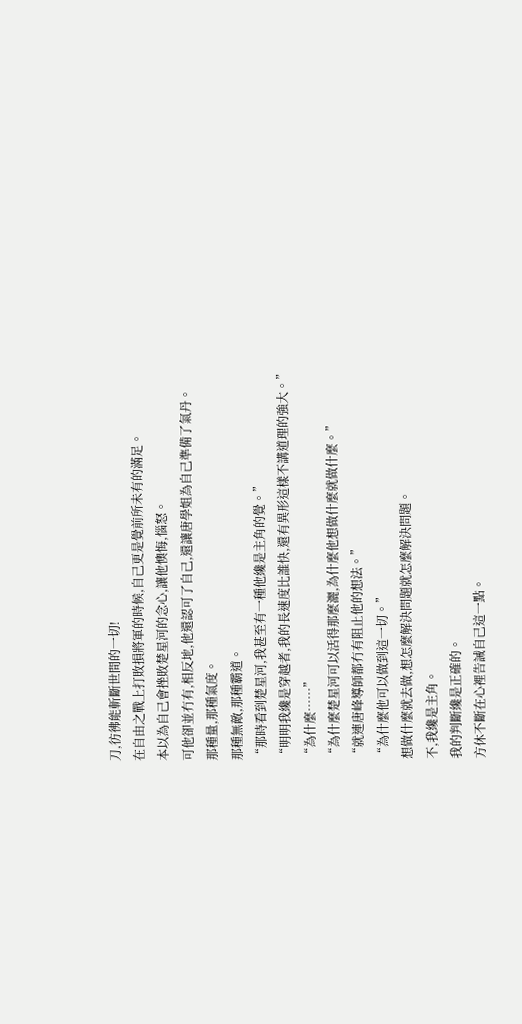刀,彷彿能斬斷世間的一切!
在自由之戰上打敗損將軍的時候,自己更是覺前所未有的滿足。
本以為自己會挫敗楚星河的念心,讓他懊悔,惱怒。
可他卻並冇有,相反地,他還認可了自己,還讓唐學姐為自己準備了氣丹。
那種量,那種氣度。
那種無敵,那種霸道。
“那時看到楚星河,我甚至有一種他纔是主角的覺。”
“明明我纔是穿越者,我的長速度比誰快,還有異形這樣不講道理的強大。”
“為什麼……”
“為什麼楚星河可以活得那麼灑,為什麼他想做什麼就做什麼。”
“就連唐峰導師都冇有阻止他的想法。”
“為什麼他可以做到這一切。”
想做什麼就去做,想怎麼解決問題就怎麼解決問題。
不,我纔是主角。
我的判斷纔是正確的。
方休不斷在心裡告誡自己這一點。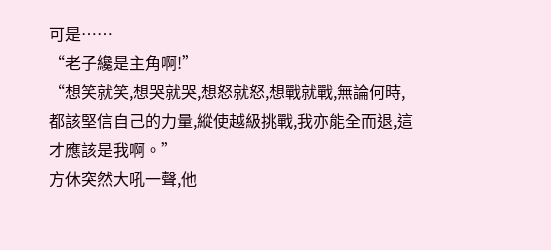可是……
“老子纔是主角啊!”
“想笑就笑,想哭就哭,想怒就怒,想戰就戰,無論何時,都該堅信自己的力量,縱使越級挑戰,我亦能全而退,這才應該是我啊。”
方休突然大吼一聲,他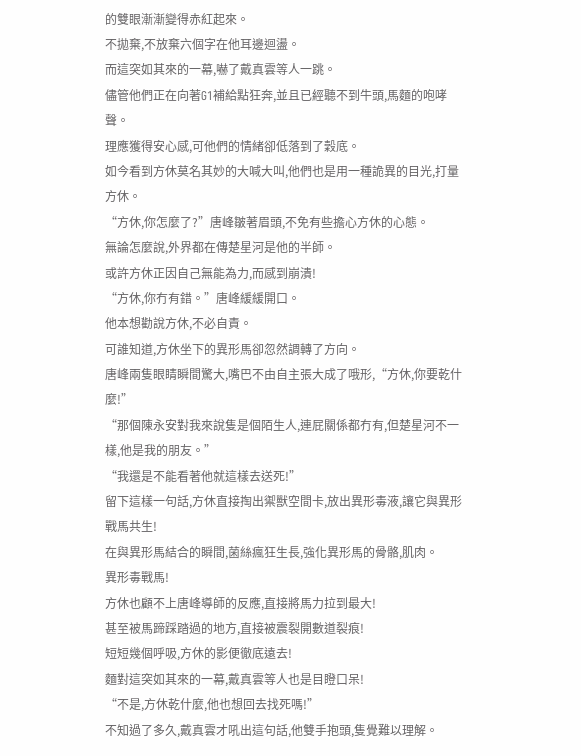的雙眼漸漸變得赤紅起來。
不拋棄,不放棄六個字在他耳邊迴盪。
而這突如其來的一幕,嚇了戴真雲等人一跳。
儘管他們正在向著G1補給點狂奔,並且已經聽不到牛頭,馬麵的咆哮聲。
理應獲得安心感,可他們的情緒卻低落到了穀底。
如今看到方休莫名其妙的大喊大叫,他們也是用一種詭異的目光,打量方休。
“方休,你怎麼了?”唐峰皺著眉頭,不免有些擔心方休的心態。
無論怎麼說,外界都在傳楚星河是他的半師。
或許方休正因自己無能為力,而感到崩潰!
“方休,你冇有錯。”唐峰緩緩開口。
他本想勸說方休,不必自責。
可誰知道,方休坐下的異形馬卻忽然調轉了方向。
唐峰兩隻眼睛瞬間驚大,嘴巴不由自主張大成了哦形,“方休,你要乾什麼!”
“那個陳永安對我來說隻是個陌生人,連屁關係都冇有,但楚星河不一樣,他是我的朋友。”
“我還是不能看著他就這樣去送死!”
留下這樣一句話,方休直接掏出禦獸空間卡,放出異形毒液,讓它與異形戰馬共生!
在與異形馬結合的瞬間,菌絲瘋狂生長,強化異形馬的骨骼,肌肉。
異形毒戰馬!
方休也顧不上唐峰導師的反應,直接將馬力拉到最大!
甚至被馬蹄踩踏過的地方,直接被震裂開數道裂痕!
短短幾個呼吸,方休的影便徹底遠去!
麵對這突如其來的一幕,戴真雲等人也是目瞪口呆!
“不是,方休乾什麼,他也想回去找死嗎!”
不知過了多久,戴真雲才吼出這句話,他雙手抱頭,隻覺難以理解。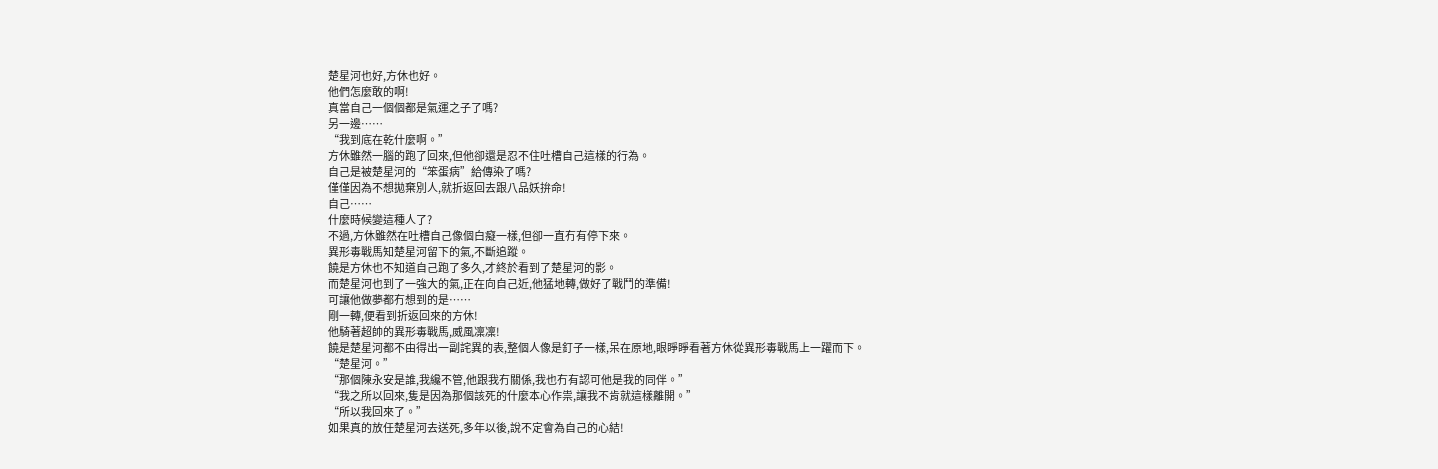楚星河也好,方休也好。
他們怎麼敢的啊!
真當自己一個個都是氣運之子了嗎?
另一邊……
“我到底在乾什麼啊。”
方休雖然一腦的跑了回來,但他卻還是忍不住吐槽自己這樣的行為。
自己是被楚星河的“笨蛋病”給傳染了嗎?
僅僅因為不想拋棄別人,就折返回去跟八品妖拚命!
自己……
什麼時候變這種人了?
不過,方休雖然在吐槽自己像個白癡一樣,但卻一直冇有停下來。
異形毒戰馬知楚星河留下的氣,不斷追蹤。
饒是方休也不知道自己跑了多久,才終於看到了楚星河的影。
而楚星河也到了一強大的氣,正在向自己近,他猛地轉,做好了戰鬥的準備!
可讓他做夢都冇想到的是……
剛一轉,便看到折返回來的方休!
他騎著超帥的異形毒戰馬,威風凜凜!
饒是楚星河都不由得出一副詫異的表,整個人像是釘子一樣,呆在原地,眼睜睜看著方休從異形毒戰馬上一躍而下。
“楚星河。”
“那個陳永安是誰,我纔不管,他跟我冇關係,我也冇有認可他是我的同伴。”
“我之所以回來,隻是因為那個該死的什麼本心作祟,讓我不肯就這樣離開。”
“所以我回來了。”
如果真的放任楚星河去送死,多年以後,說不定會為自己的心結!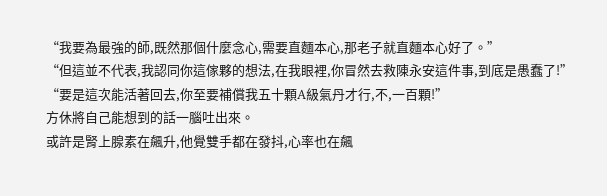“我要為最強的師,既然那個什麼念心,需要直麵本心,那老子就直麵本心好了。”
“但這並不代表,我認同你這傢夥的想法,在我眼裡,你冒然去救陳永安這件事,到底是愚蠢了!”
“要是這次能活著回去,你至要補償我五十顆A級氣丹才行,不,一百顆!”
方休將自己能想到的話一腦吐出來。
或許是腎上腺素在飆升,他覺雙手都在發抖,心率也在飆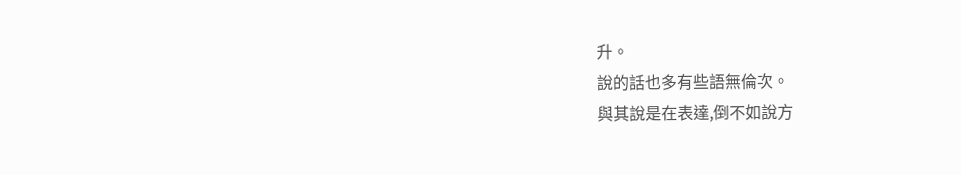升。
說的話也多有些語無倫次。
與其說是在表達,倒不如說方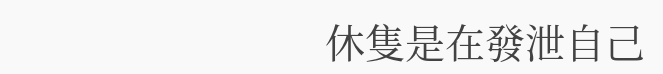休隻是在發泄自己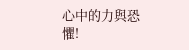心中的力與恐懼!